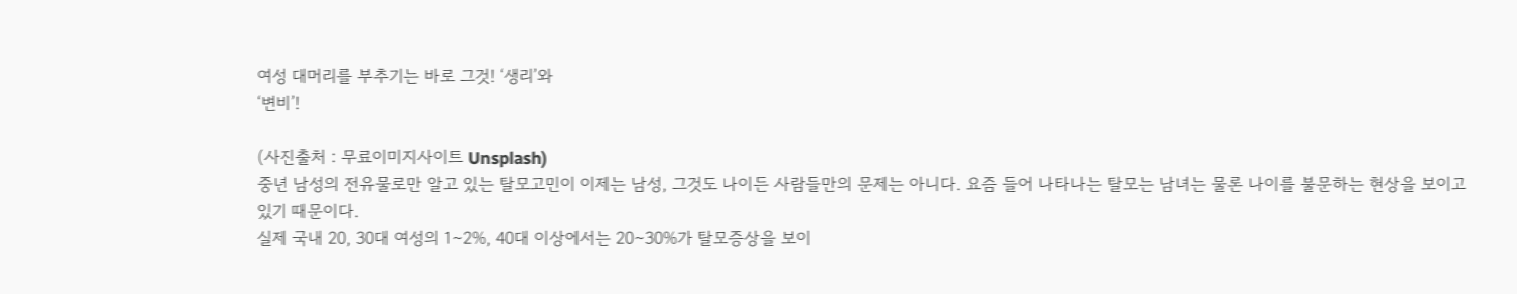여성 대머리를 부추기는 바로 그것! ‘생리’와
‘변비’!

(사진출처 : 무료이미지사이트 Unsplash)
중년 남성의 전유물로만 알고 있는 탈모고민이 이제는 남성, 그것도 나이든 사람들만의 문제는 아니다. 요즘 들어 나타나는 탈모는 남녀는 물론 나이를 불문하는 현상을 보이고 있기 때문이다.
실제 국내 20, 30대 여성의 1∼2%, 40대 이상에서는 20∼30%가 탈모증상을 보이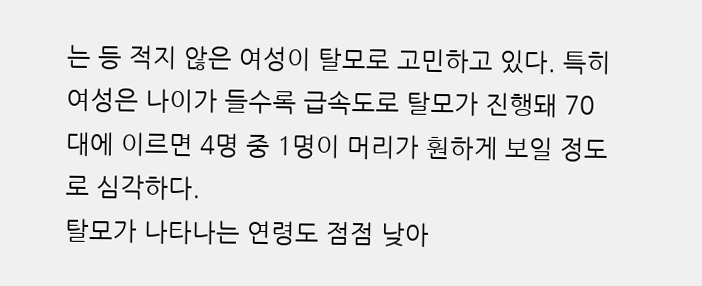는 등 적지 않은 여성이 탈모로 고민하고 있다. 특히 여성은 나이가 들수록 급속도로 탈모가 진행돼 70대에 이르면 4명 중 1명이 머리가 훤하게 보일 정도로 심각하다.
탈모가 나타나는 연령도 점점 낮아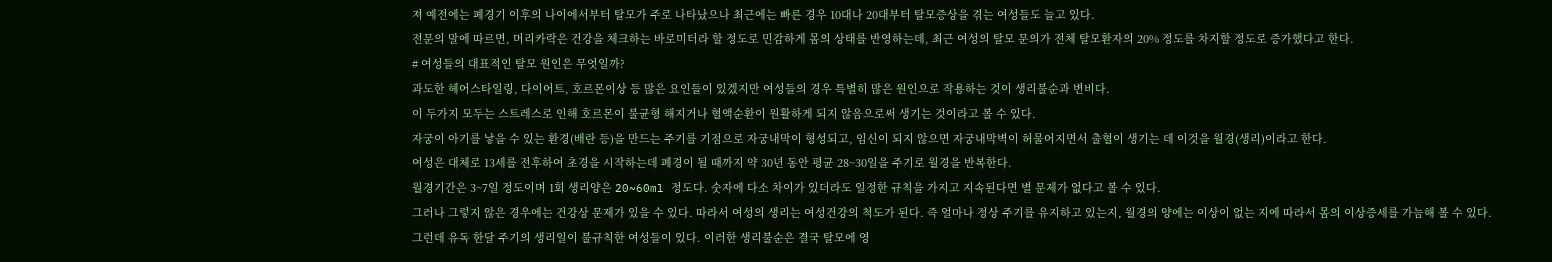져 예전에는 폐경기 이후의 나이에서부터 탈모가 주로 나타났으나 최근에는 빠른 경우 10대나 20대부터 탈모증상을 겪는 여성들도 늘고 있다.
전문의 말에 따르면, 머리카락은 건강을 체크하는 바로미터라 할 정도로 민감하게 몸의 상태를 반영하는데, 최근 여성의 탈모 문의가 전체 탈모환자의 20% 정도를 차지할 정도로 증가했다고 한다.
# 여성들의 대표적인 탈모 원인은 무엇일까?
과도한 헤어스타일링, 다이어트, 호르몬이상 등 많은 요인들이 있겠지만 여성들의 경우 특별히 많은 원인으로 작용하는 것이 생리불순과 변비다.
이 두가지 모두는 스트레스로 인해 호르몬이 불균형 해지거나 혈액순환이 원활하게 되지 않음으로써 생기는 것이라고 볼 수 있다.
자궁이 아기를 낳을 수 있는 환경(배란 등)을 만드는 주기를 기점으로 자궁내막이 형성되고, 임신이 되지 않으면 자궁내막벽이 허물어지면서 출혈이 생기는 데 이것을 월경(생리)이라고 한다.
여성은 대체로 13세를 전후하여 초경을 시작하는데 폐경이 될 때까지 약 30년 동안 평균 28~30일을 주기로 월경을 반복한다.
월경기간은 3~7일 정도이며 1회 생리양은 20~60ml 정도다. 숫자에 다소 차이가 있더라도 일정한 규칙을 가지고 지속된다면 별 문제가 없다고 볼 수 있다.
그러나 그렇지 않은 경우에는 건강상 문제가 있을 수 있다. 따라서 여성의 생리는 여성건강의 척도가 된다. 즉 얼마나 정상 주기를 유지하고 있는지, 월경의 양에는 이상이 없는 지에 따라서 몸의 이상증세를 가늠해 볼 수 있다.
그런데 유독 한달 주기의 생리일이 불규칙한 여성들이 있다. 이러한 생리불순은 결국 탈모에 영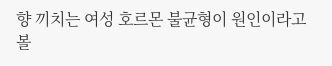향 끼치는 여성 호르몬 불균형이 원인이라고 볼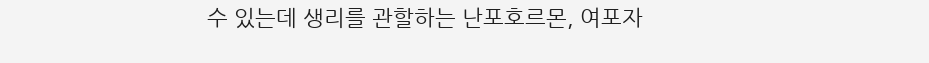수 있는데 생리를 관할하는 난포호르몬, 여포자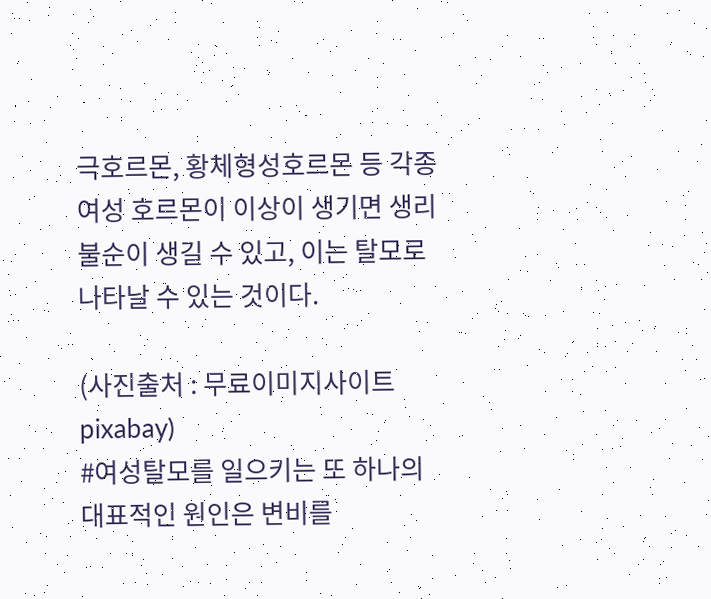극호르몬, 황체형성호르몬 등 각종 여성 호르몬이 이상이 생기면 생리불순이 생길 수 있고, 이는 탈모로 나타날 수 있는 것이다.

(사진출처 : 무료이미지사이트 pixabay)
#여성탈모를 일으키는 또 하나의 대표적인 원인은 변비를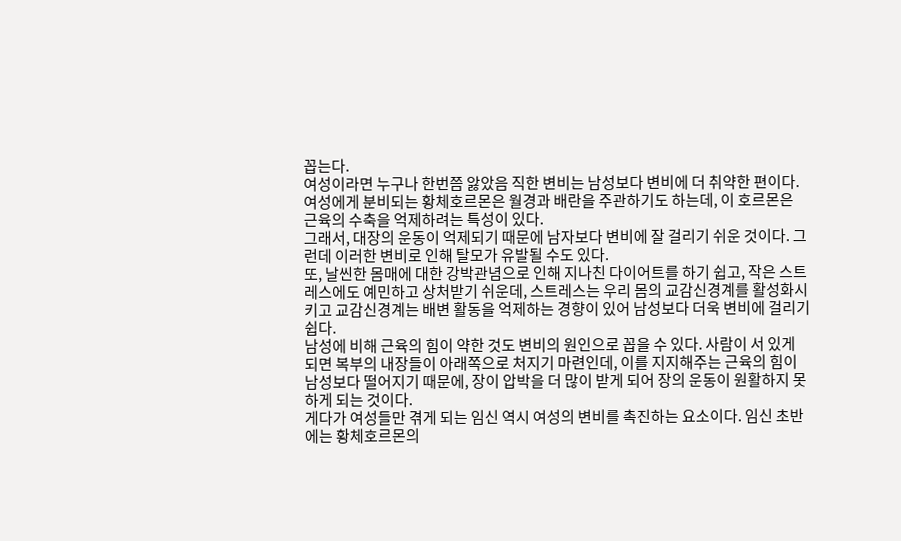꼽는다.
여성이라면 누구나 한번쯤 앓았음 직한 변비는 남성보다 변비에 더 취약한 편이다. 여성에게 분비되는 황체호르몬은 월경과 배란을 주관하기도 하는데, 이 호르몬은 근육의 수축을 억제하려는 특성이 있다.
그래서, 대장의 운동이 억제되기 때문에 남자보다 변비에 잘 걸리기 쉬운 것이다. 그런데 이러한 변비로 인해 탈모가 유발될 수도 있다.
또, 날씬한 몸매에 대한 강박관념으로 인해 지나친 다이어트를 하기 쉽고, 작은 스트레스에도 예민하고 상처받기 쉬운데, 스트레스는 우리 몸의 교감신경계를 활성화시키고 교감신경계는 배변 활동을 억제하는 경향이 있어 남성보다 더욱 변비에 걸리기 쉽다.
남성에 비해 근육의 힘이 약한 것도 변비의 원인으로 꼽을 수 있다. 사람이 서 있게 되면 복부의 내장들이 아래쪽으로 처지기 마련인데, 이를 지지해주는 근육의 힘이 남성보다 떨어지기 때문에, 장이 압박을 더 많이 받게 되어 장의 운동이 원활하지 못하게 되는 것이다.
게다가 여성들만 겪게 되는 임신 역시 여성의 변비를 촉진하는 요소이다. 임신 초반에는 황체호르몬의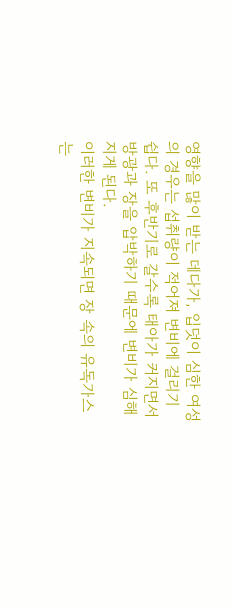영향을 많이 받는 데다가, 입덧이 심한 여성의 경우는 섭취량이 적어져 변비에 걸리기 쉽다. 또 후반기로 갈수록 태아가 커지면서 방광과 장을 압박하기 때문에 변비가 심해지게 된다.
이러한 변비가 지속되면 장 속의 유독가스는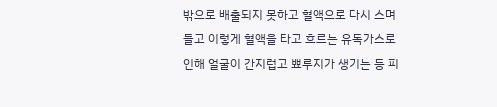밖으로 배출되지 못하고 혈액으로 다시 스며들고 이렇게 혈액을 타고 흐르는 유독가스로 인해 얼굴이 간지럽고 뾰루지가 생기는 등 피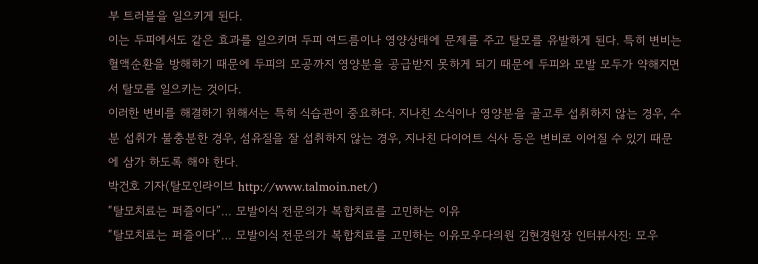부 트러블을 일으키게 된다.
이는 두피에서도 같은 효과를 일으키며 두피 여드름이나 영양상태에 문제를 주고 탈모를 유발하게 된다. 특히 변비는 혈액순환을 방해하기 때문에 두피의 모공까지 영양분을 공급받지 못하게 되기 때문에 두피와 모발 모두가 약해지면서 탈모를 일으키는 것이다.
이러한 변비를 해결하기 위해서는 특히 식습관이 중요하다. 지나친 소식이나 영양분을 골고루 섭취하지 않는 경우, 수분 섭취가 불충분한 경우, 섬유질을 잘 섭취하지 않는 경우, 지나친 다이어트 식사 등은 변비로 이어질 수 있기 때문에 삼가 하도록 해야 한다.
박건호 기자(탈모인라이브 http://www.talmoin.net/)
“탈모치료는 퍼즐이다”… 모발이식 전문의가 복합치료를 고민하는 이유
“탈모치료는 퍼즐이다”… 모발이식 전문의가 복합치료를 고민하는 이유모우다의원 김현경원장 인터뷰사진: 모우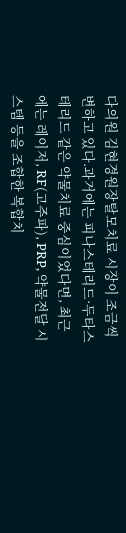다의원 김현경원장탈모치료 시장이 조금씩 변하고 있다.과거에는 피나스테리드·두타스테리드 같은 약물치료 중심이었다면, 최근에는 레이저, RF(고주파), PRP, 약물전달 시스템 등을 조합한 복합치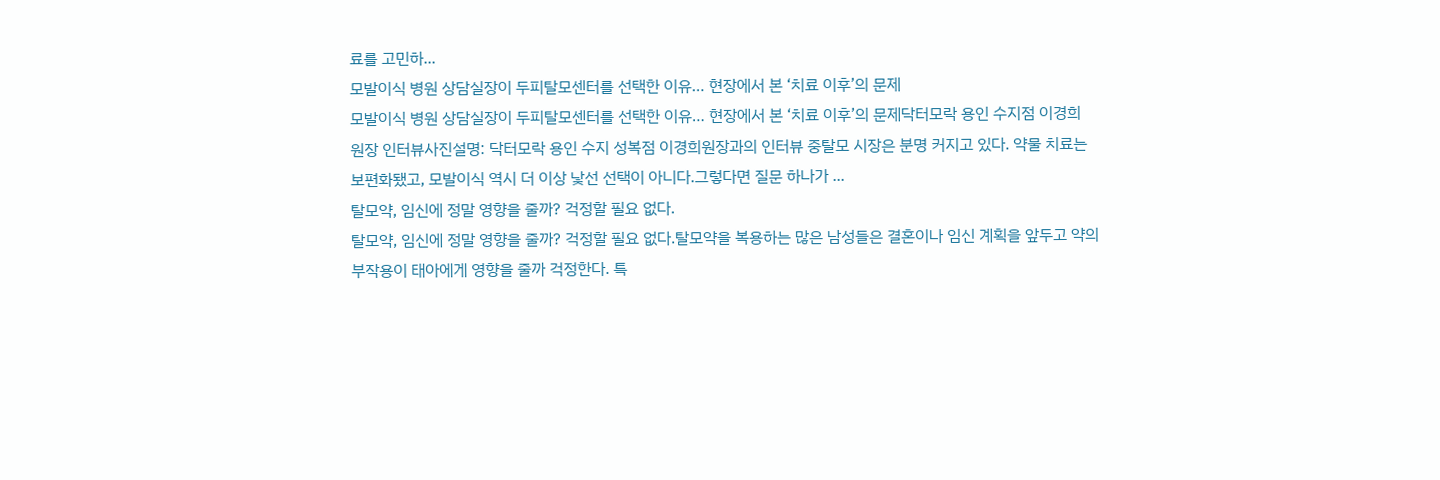료를 고민하...
모발이식 병원 상담실장이 두피탈모센터를 선택한 이유… 현장에서 본 ‘치료 이후’의 문제
모발이식 병원 상담실장이 두피탈모센터를 선택한 이유… 현장에서 본 ‘치료 이후’의 문제닥터모락 용인 수지점 이경희 원장 인터뷰사진설명: 닥터모락 용인 수지 성복점 이경희원장과의 인터뷰 중탈모 시장은 분명 커지고 있다. 약물 치료는 보편화됐고, 모발이식 역시 더 이상 낯선 선택이 아니다.그렇다면 질문 하나가 ...
탈모약, 임신에 정말 영향을 줄까? 걱정할 필요 없다.
탈모약, 임신에 정말 영향을 줄까? 걱정할 필요 없다.탈모약을 복용하는 많은 남성들은 결혼이나 임신 계획을 앞두고 약의 부작용이 태아에게 영향을 줄까 걱정한다. 특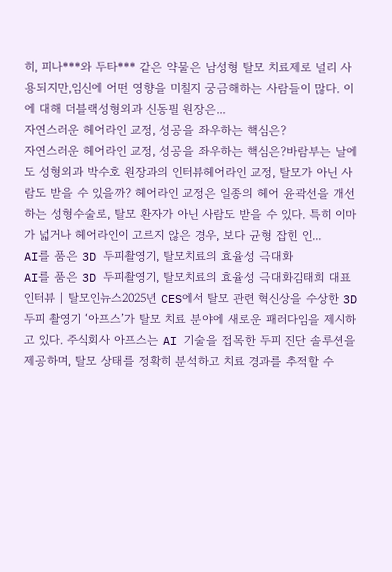히, 피나***와 두타*** 같은 약물은 남성형 탈모 치료제로 널리 사용되지만,임신에 어떤 영향을 미칠지 궁금해하는 사람들이 많다. 이에 대해 더블랙성형외과 신동필 원장은...
자연스러운 헤어라인 교정, 성공을 좌우하는 핵심은?
자연스러운 헤어라인 교정, 성공을 좌우하는 핵심은?바람부는 날에도 성형외과 박수호 원장과의 인터뷰헤어라인 교정, 탈모가 아닌 사람도 받을 수 있을까? 헤어라인 교정은 일종의 헤어 윤곽선을 개선하는 성형수술로, 탈모 환자가 아닌 사람도 받을 수 있다. 특히 이마가 넓거나 헤어라인이 고르지 않은 경우, 보다 균형 잡힌 인...
AI를 품은 3D 두피촬영기, 탈모치료의 효율성 극대화
AI를 품은 3D 두피촬영기, 탈모치료의 효율성 극대화김태희 대표 인터뷰 | 탈모인뉴스2025년 CES에서 탈모 관련 혁신상을 수상한 3D 두피 촬영기 ‘아프스’가 탈모 치료 분야에 새로운 패러다임을 제시하고 있다. 주식회사 아프스는 AI 기술을 접목한 두피 진단 솔루션을 제공하며, 탈모 상태를 정확히 분석하고 치료 경과를 추적할 수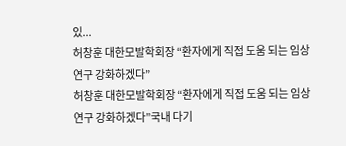있...
허창훈 대한모발학회장 “환자에게 직접 도움 되는 임상연구 강화하겠다”
허창훈 대한모발학회장 “환자에게 직접 도움 되는 임상연구 강화하겠다”국내 다기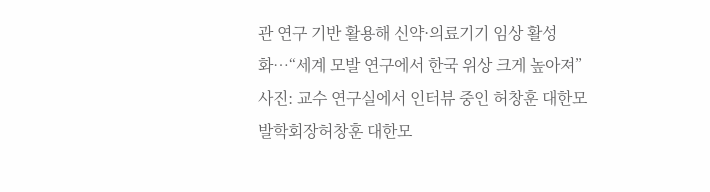관 연구 기반 활용해 신약·의료기기 임상 활성화…“세계 모발 연구에서 한국 위상 크게 높아져”사진: 교수 연구실에서 인터뷰 중인 허창훈 대한모발학회장허창훈 대한모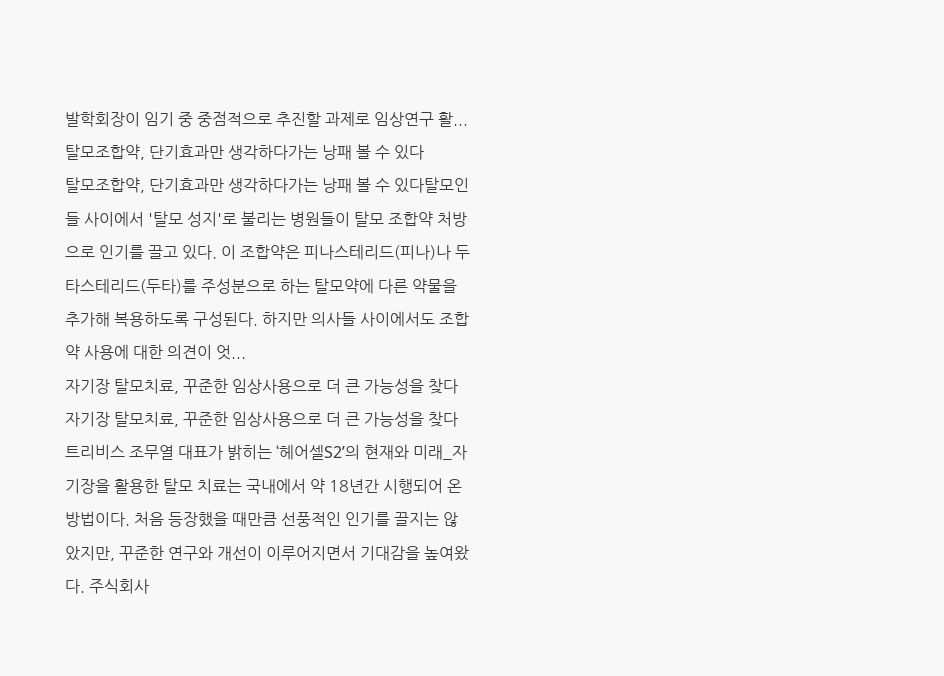발학회장이 임기 중 중점적으로 추진할 과제로 임상연구 활...
탈모조합약, 단기효과만 생각하다가는 낭패 볼 수 있다
탈모조합약, 단기효과만 생각하다가는 낭패 볼 수 있다탈모인들 사이에서 '탈모 성지'로 불리는 병원들이 탈모 조합약 처방으로 인기를 끌고 있다. 이 조합약은 피나스테리드(피나)나 두타스테리드(두타)를 주성분으로 하는 탈모약에 다른 약물을 추가해 복용하도록 구성된다. 하지만 의사들 사이에서도 조합약 사용에 대한 의견이 엇...
자기장 탈모치료, 꾸준한 임상사용으로 더 큰 가능성을 찾다
자기장 탈모치료, 꾸준한 임상사용으로 더 큰 가능성을 찾다트리비스 조무열 대표가 밝히는 ‘헤어셀S2’의 현재와 미래_자기장을 활용한 탈모 치료는 국내에서 약 18년간 시행되어 온 방법이다. 처음 등장했을 때만큼 선풍적인 인기를 끌지는 않았지만, 꾸준한 연구와 개선이 이루어지면서 기대감을 높여왔다. 주식회사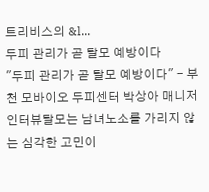트리비스의 &l...
두피 관리가 곧 탈모 예방이다
"두피 관리가 곧 탈모 예방이다" - 부천 모바이오 두피센터 박상아 매니저 인터뷰탈모는 남녀노소를 가리지 않는 심각한 고민이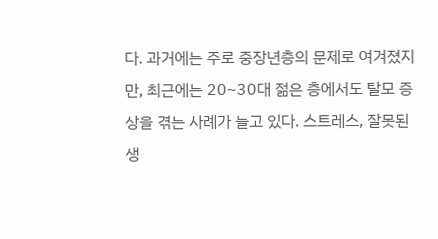다. 과거에는 주로 중장년층의 문제로 여겨졌지만, 최근에는 20~30대 젊은 층에서도 탈모 증상을 겪는 사례가 늘고 있다. 스트레스, 잘못된 생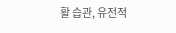활 습관, 유전적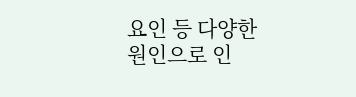요인 등 다양한 원인으로 인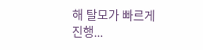해 탈모가 빠르게 진행...